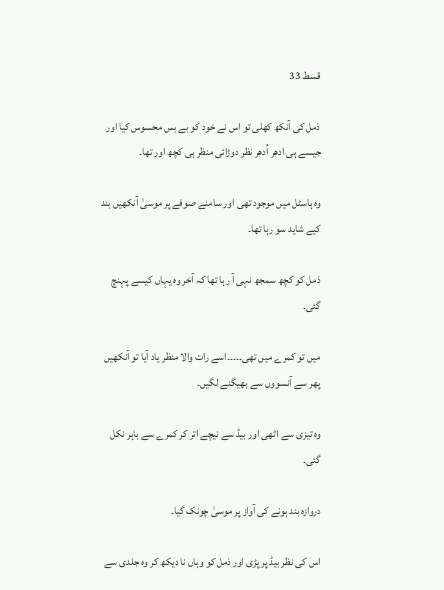قسط 33

ذمل کی آنکھ کھلی تو اس نے خود کو بے بس محسوس کیا اور جیسے ہی ادھر اُدھر نظر دوڑائی منظر ہی کچھ اور تھا۔

وہ ہاسٹل میں موجود تھی اور سامنے صوفے پر موسیٰ آنکھیں بند کیے شاید سو رہا تھا۔

ذمل کو کچھ سمجھ نہی آ رہا تھا کہ آخر وہ یہاں کیسے پہنچ گئی۔

میں تو کمرے میں تھی۔۔۔۔۔اسے رات والا منظر یاد آیا تو آنکھیں پھر سے آنسووں سے بھیگنے لگیں۔

وہ تیزی سے اٹھی اور بیڈ سے نیچے اتر کر کمرے سے باہر نکل گئی۔

دروازہ بند ہونے کی آواز پر موسیٰ چونک گیا۔

اس کی نظر بیڈ پر پڑی اور ذمل کو وہاں نا دیکھ کر وہ جلدی سے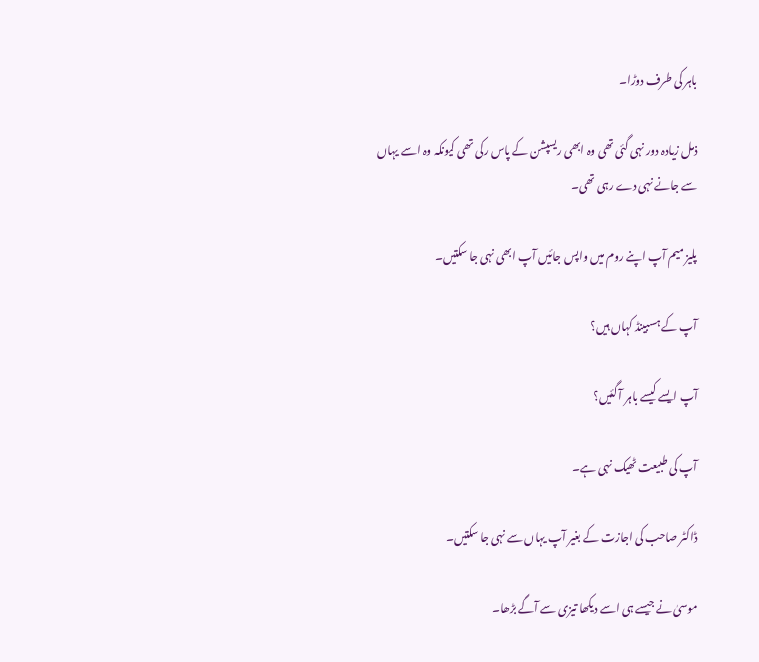باہر کی طرف دوڑا۔

ذمل زیادہ دور نہی گئی تھی وہ ابھی ریسپشن کے پاس رکی تھی کیونکہ وہ اسے یہاں سے جانے نہی دے رہی تھی۔

پلیز میم آپ اپنے روم میں واپس جائیں آپ ابھی نہی جا سکتیں۔

آپ کے ہسبینڈ کہاں ہیں؟

آپ ایسے کیسے باہر آ گئیں؟

آپ کی طبیعت ٹھیک نہی ہے۔

ڈاکٹر صاحب کی اجازت کے بغیر آپ یہاں سے نہی جا سکتیں۔

موسیٰ نے جیسے ہی اسے دیکھا تیزی سے آگے بڑھا۔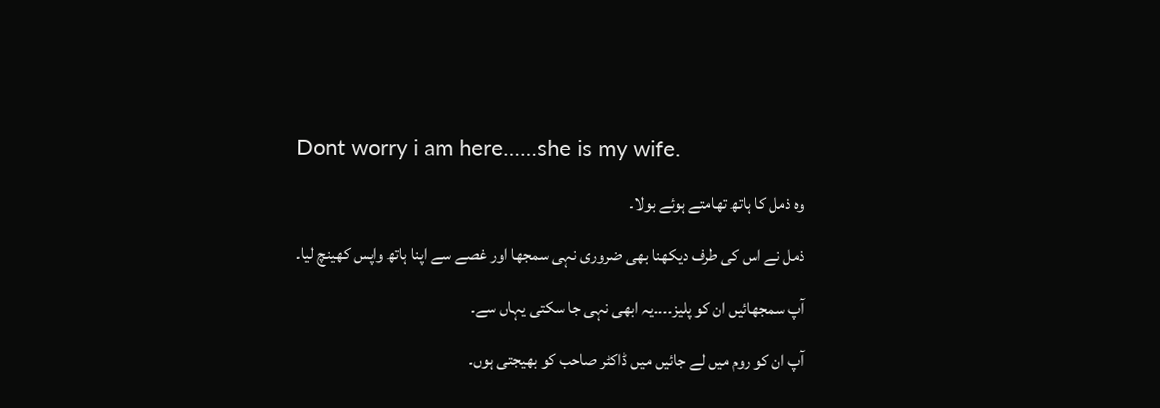Dont worry i am here……she is my wife.

وہ ذمل کا ہاتھ تھامتے ہوئے بولا۔

ذمل نے اس کی طرف دیکھنا بھی ضروری نہی سمجھا اور غصے سے اپنا ہاتھ واپس کھینچ لیا۔

آپ سمجھائیں ان کو پلیز۔۔۔۔یہ ابھی نہی جا سکتی یہاں سے۔

آپ ان کو روم میں لے جائیں میں ڈاکٹر صاحب کو بھیجتی ہوں۔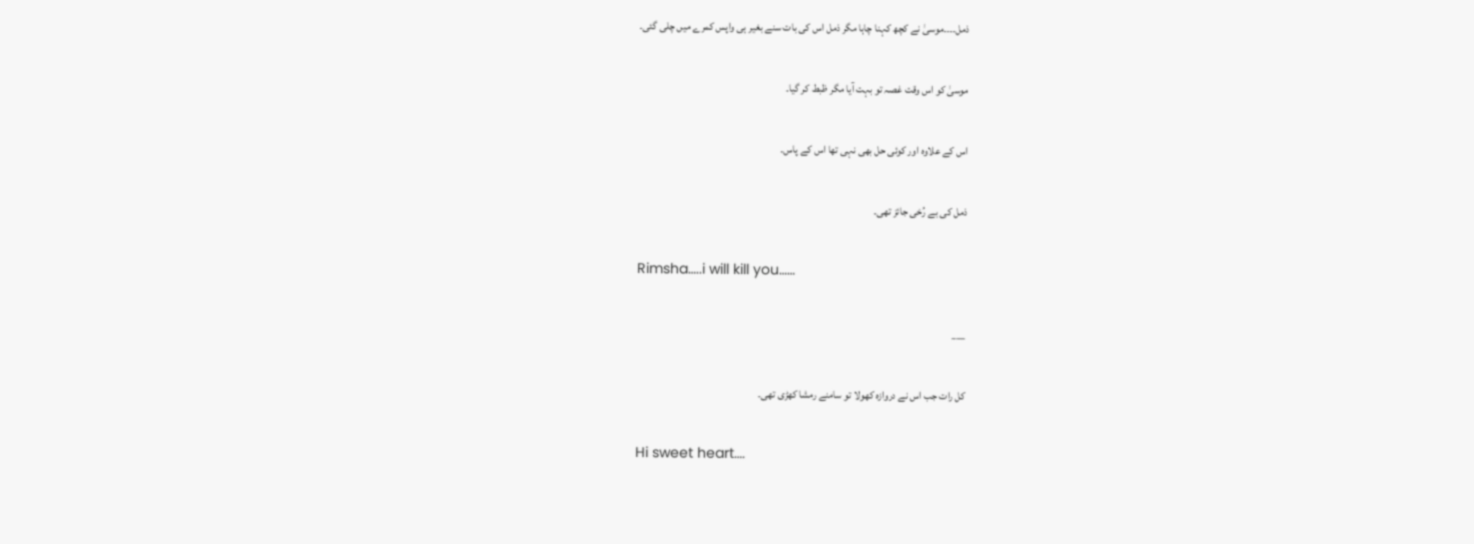ذمل۔۔۔۔موسیٰ نے کچھ کہنا چاہا مگر ذمل اس کی بات سنے بغیر ہی واپس کمرے میں چلی گئی۔

موسیٰ کو اس وقت غصہ تو بہت آیا مگر ظبط کر گیا۔

اس کے علاوہ اور کوئی حل بھی نہی تھا اس کے پاس۔

ذمل کی بے رُخی جائز تھی۔

Rimsha…..i will kill you……

___

کل رات جب اس نے دروازہ کھولا تو سامنے رمشا کھڑی تھی۔

Hi sweet heart….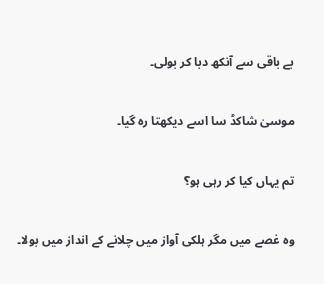بے باقی سے آنکھ دبا کر بولی۔

موسیٰ شاکڈ سا اسے دیکھتا رہ گیا۔

تم یہاں کیا کر رہی ہو؟

وہ غصے میں مگر ہلکی آواز میں چلانے کے انداز میں بولا۔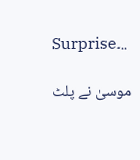Surprise۔..

موسیٰ نے پلٹ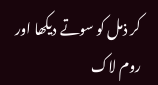کر ذمل کو سوتے دیکھا اور روم لاک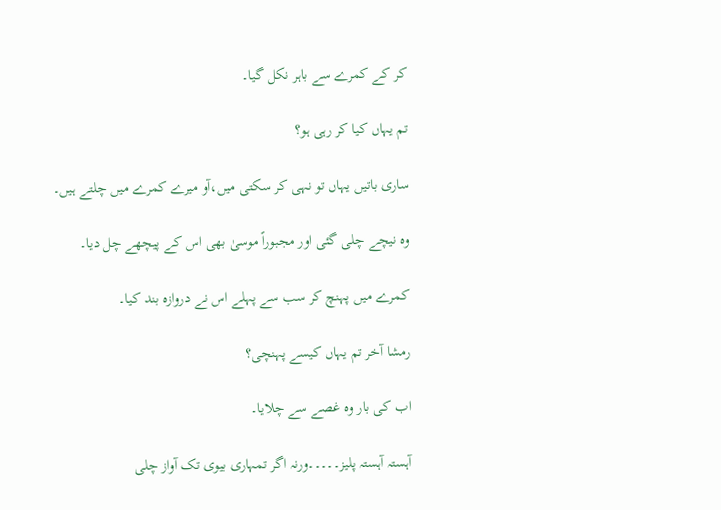کر کے کمرے سے باہر نکل گیا۔

تم یہاں کیا کر رہی ہو؟

ساری باتیں یہاں تو نہی کر سکتی میں،آو میرے کمرے میں چلتے ہیں۔

وہ نیچے چلی گئی اور مجبوراً موسیٰ بھی اس کے پیچھے چل دیا۔

کمرے میں پہنچ کر سب سے پہلے اس نے دروازہ بند کیا۔

رمشا آخر تم یہاں کیسے پہنچی؟

اب کی بار وہ غصے سے چلایا۔

آہستہ آہستہ پلیز۔۔۔۔۔ورنہ اگر تمہاری بیوی تک آواز چلی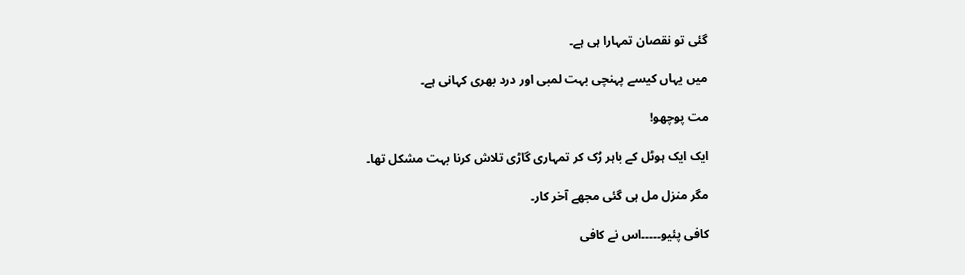گئی تو نقصان تمہارا ہی ہے۔

میں یہاں کیسے پہنچی بہت لمبی اور درد بھری کہانی ہے۔

مت پوچھو!

ایک ایک ہوٹل کے باہر رُک کر تمہاری گاڑی تلاش کرنا بہت مشکل تھا۔

مگر منزل مل ہی گئی مجھے آخر کار۔

کافی پئیو۔۔۔۔۔اس نے کافی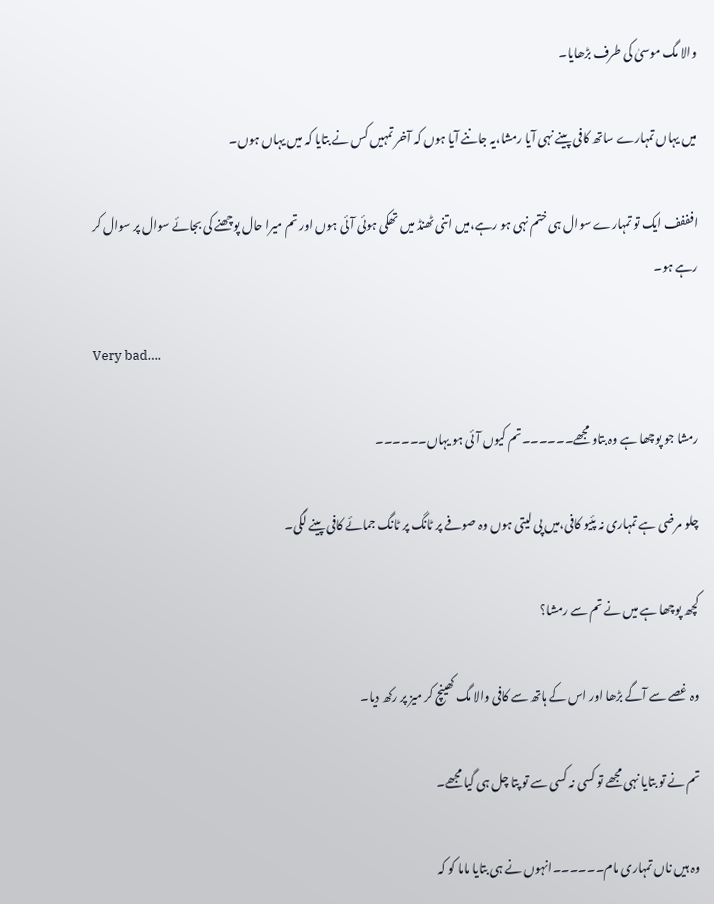والا مگ موسیٰ کی طرف بڑھایا۔

میں یہاں تمہارے ساتھ کافی پینے نہی آیا رمشا،یہ جاننے آیا ہوں کہ آخر تمہیں کس نے بتایا کہ میں یہاں ہوں۔

افففف ایک تو تمہارے سوال ہی ختم نہی ہو رہے،میں اتنی ٹھنڈ میں تھکی ہوئی آئی ہوں اور تم میرا حال پوچھنے کی بجائے سوال پر سوال کر رہے ہو۔

Very bad….

رمشا جو پوچھا ہے وہ بتاو مجھے۔۔۔۔۔۔تم کیوں آئی ہو یہاں۔۔۔۔۔۔

چلو مرضی ہے تمہاری نہ پئیو کافی،میں پی لیتی ہوں وہ صوفے پر ٹانگ پر ٹانگ جمائے کافی پینے لگی۔

کچھ پوچھا ہے میں نے تم سے رمشا؟

وہ غصے سے آگے بڑھا اور اس کے ہاتھ سے کافی والا مگ کھینچ کر میز پر رکھ دیا۔

تم نے تو بتایا نہی مجھے تو کسی نہ کسی سے تو پتا چل ہی گیا مجھے۔

وہ ہیں ناں تمہاری مام۔۔۔۔۔۔انہوں نے ہی بتایا ماما کو کہ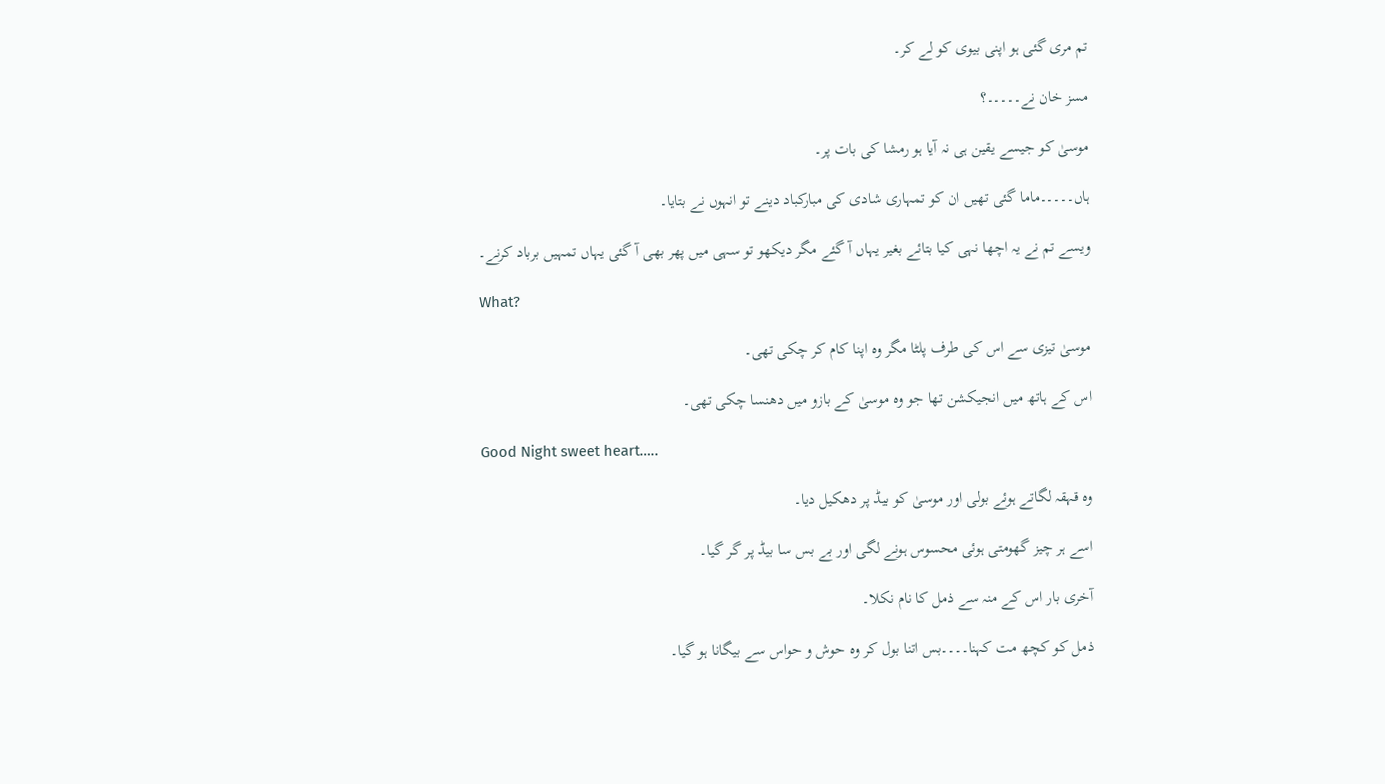تم مری گئی ہو اپنی بیوی کو لے کر۔

مسز خان نے۔۔۔۔۔؟

موسیٰ کو جیسے یقین ہی نہ آیا ہو رمشا کی بات پر۔

ہاں۔۔۔۔۔ماما گئی تھیں ان کو تمہاری شادی کی مبارکباد دینے تو انہوں نے بتایا۔

ویسے تم نے یہ اچھا نہی کیا بتائے بغیر یہاں آ گئے مگر دیکھو تو سہی میں پھر بھی آ گئی یہاں تمہیں برباد کرنے۔

What?

موسیٰ تیزی سے اس کی طرف پلٹا مگر وہ اپنا کام کر چکی تھی۔

اس کے ہاتھ میں انجیکشن تھا جو وہ موسیٰ کے بازو میں دھنسا چکی تھی۔

Good Night sweet heart…..

وہ قہقہ لگاتے ہوئے بولی اور موسیٰ کو بیڈ پر دھکیل دیا۔

اسے ہر چیز گھومتی ہوئی محسوس ہونے لگی اور بے بس سا بیڈ پر گر گیا۔

آخری بار اس کے منہ سے ذمل کا نام نکلا۔

ذمل کو کچھ مت کہنا۔۔۔۔بس اتنا بول کر وہ حوش و حواس سے بیگانا ہو گیا۔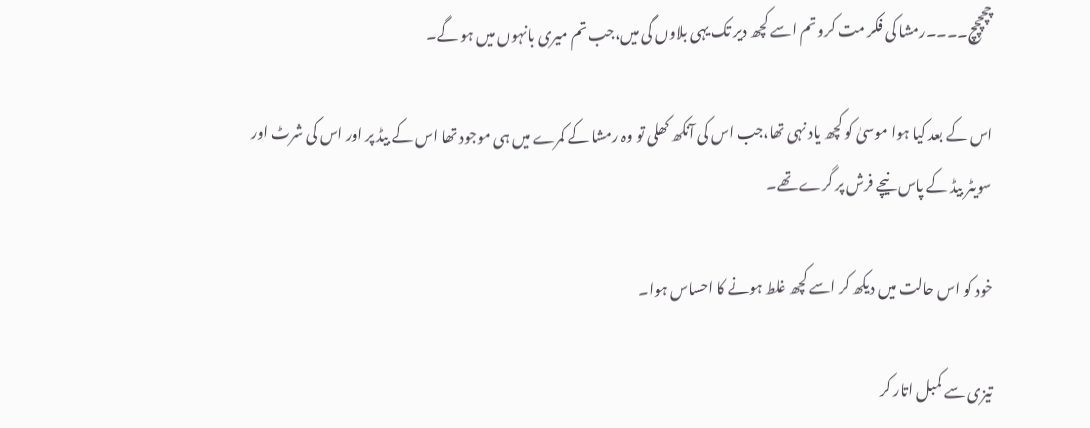چچچچچ۔۔۔۔رمشا کی فکر مت کرو تم اسے کچھ دیر تک یہی بلاوں گی میں،جب تم میری بانہوں میں ہو گے۔

اس کے بعد کیا ہوا موسیٰ کو کچھ یاد نہی تھا،جب اس کی آنکھ کھلی تو وہ رمشا کے کمرے میں ہی موجود تھا اس کے بیڈ پر اور اس کی شرٹ اور سویٹر بیڈ کے پاس نیچے فرش پر گرے تھے۔

خود کو اس حالت میں دیکھ کر اسے کچھ غلط ہونے کا احساس ہوا۔

تیزی سے کمبل اتار کر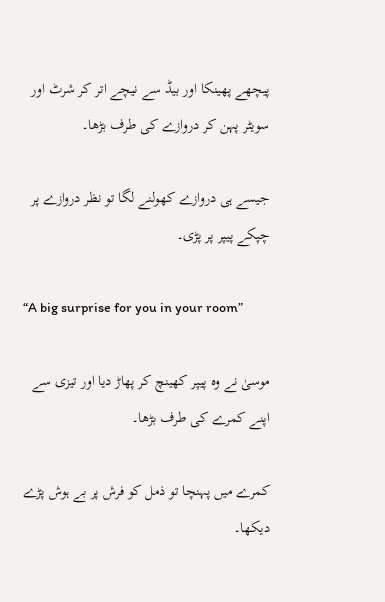پیچھے پھینکا اور بیڈ سے نیچے اتر کر شرٹ اور سویٹر پہن کر دروازے کی طرف بڑھا۔

جیسے ہی دروازے کھولنے لگا تو نظر دروازے پر چپکے پیپر پر پڑی۔

“A big surprise for you in your room”

موسیٰ نے وہ پیپر کھینچ کر پھاڑ دیا اور تیزی سے اپنے کمرے کی طرف بڑھا۔

کمرے میں پہنچا تو ذمل کو فرش پر بے ہوش پڑے دیکھا۔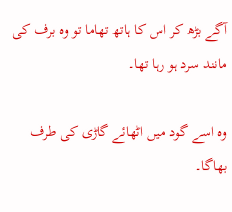آگے بڑھ کر اس کا ہاتھ تھاما تو وہ برف کی مانند سرد ہو رہا تھا۔

وہ اسے گود میں اٹھائے گاڑی کی طرف بھاگا۔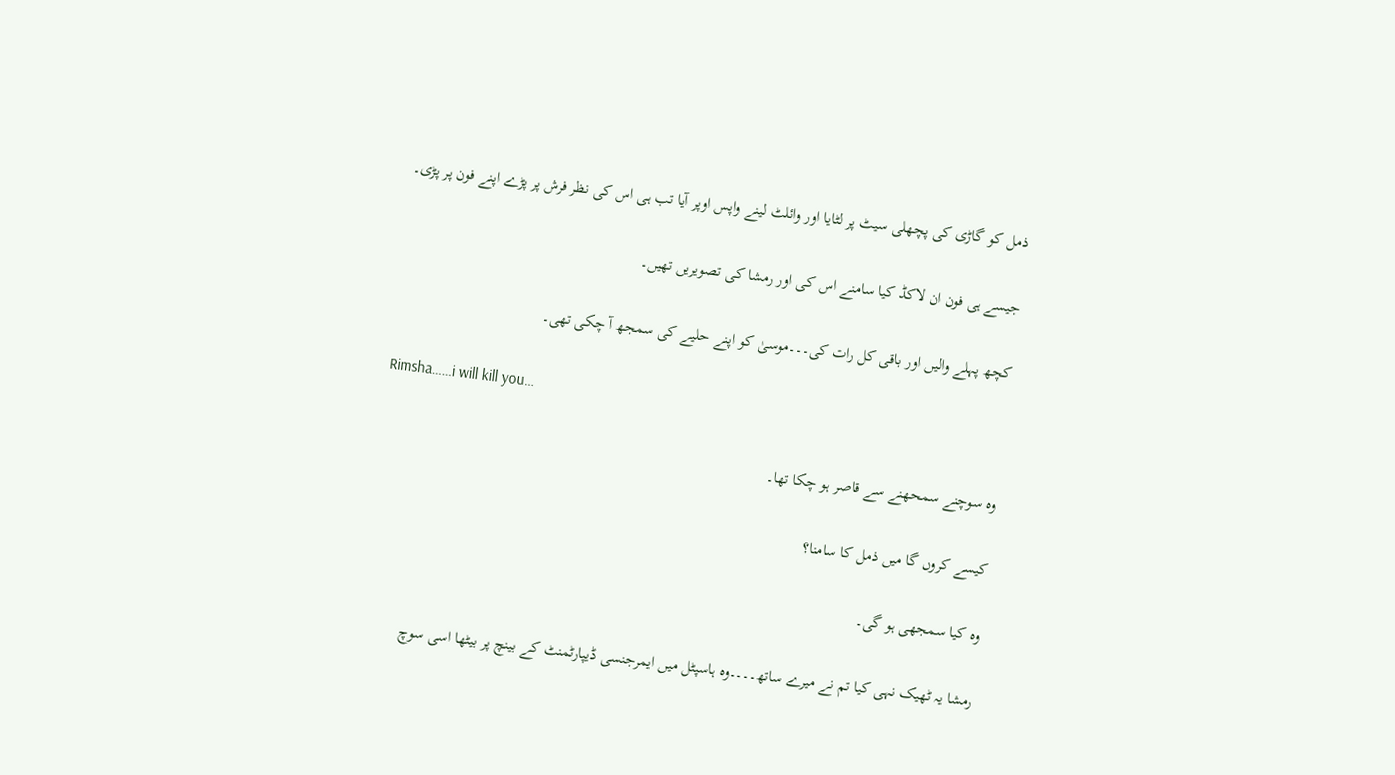ذمل کو گاڑی کی پچھلی سیٹ پر لٹایا اور وائلٹ لینے واپس اوپر آیا تب ہی اس کی نظر فرش پر پڑے اپنے فون پر پڑی۔

جیسے ہی فون ان لاکڈ کیا سامنے اس کی اور رمشا کی تصویریں تھیں۔

کچھ پہلے والیں اور باقی کل رات کی۔۔۔موسیٰ کو اپنے حلیے کی سمجھ آ چکی تھی۔

Rimsha……i will kill you…

وہ سوچنے سمحھنے سے قاصر ہو چکا تھا۔

کیسے کروں گا میں ذمل کا سامنا؟

وہ کیا سمجھی ہو گی۔

رمشا یہ ٹھیک نہی کیا تم نے میرے ساتھ۔۔۔۔وہ ہاسپٹل میں ایمرجنسی ڈیپارٹمنٹ کے بینچ پر بیٹھا اسی سوچ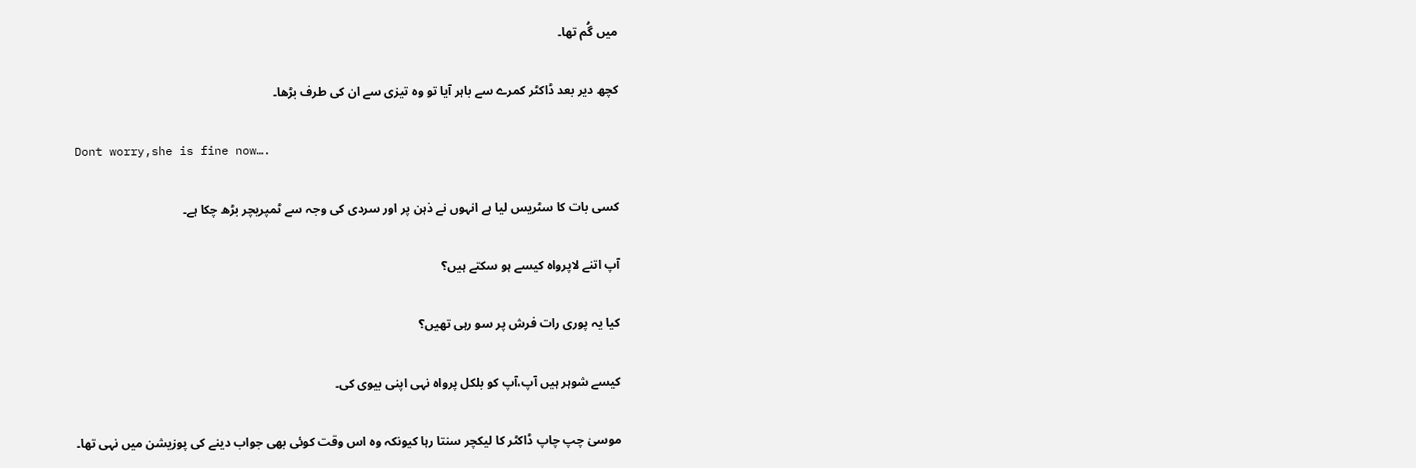میں گُم تھا۔

کچھ دیر بعد ڈاکٹر کمرے سے باہر آیا تو وہ تیزی سے ان کی طرف بڑھا۔

Dont worry,she is fine now….

کسی بات کا سٹریس لیا ہے انہوں نے ذہن پر اور سردی کی وجہ سے ٹمپریچر بڑھ چکا ہے۔

آپ اتنے لاپرواہ کیسے ہو سکتے ہیں؟

کیا یہ پوری رات فرش پر سو رہی تھیں؟

کیسے شوہر ہیں آپ،آپ کو بلکل پرواہ نہی اپنی بیوی کی۔

موسیٰ چپ چاپ ڈاکٹر کا لیکچر سنتا رہا کیونکہ وہ اس وقت کوئی بھی جواب دینے کی پوزیشن میں نہی تھا۔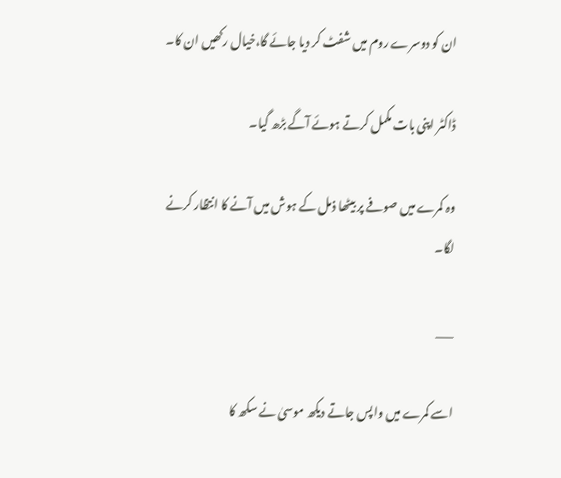ان کو دوسرے روم میں شفٹ کر دیا جائے گا،خیال رکھیں ان کا۔

ڈاکٹر اپنی بات مکمل کرتے ہوئے آگے بڑھ گیا۔

وہ کمرے میں صوفے پر بیٹھا ذمل کے ہوش میں آنے کا انتظار کرنے لگا۔

___

اسے کمرے میں واپس جاتے دیکھ موسیٰ نے سکھ کا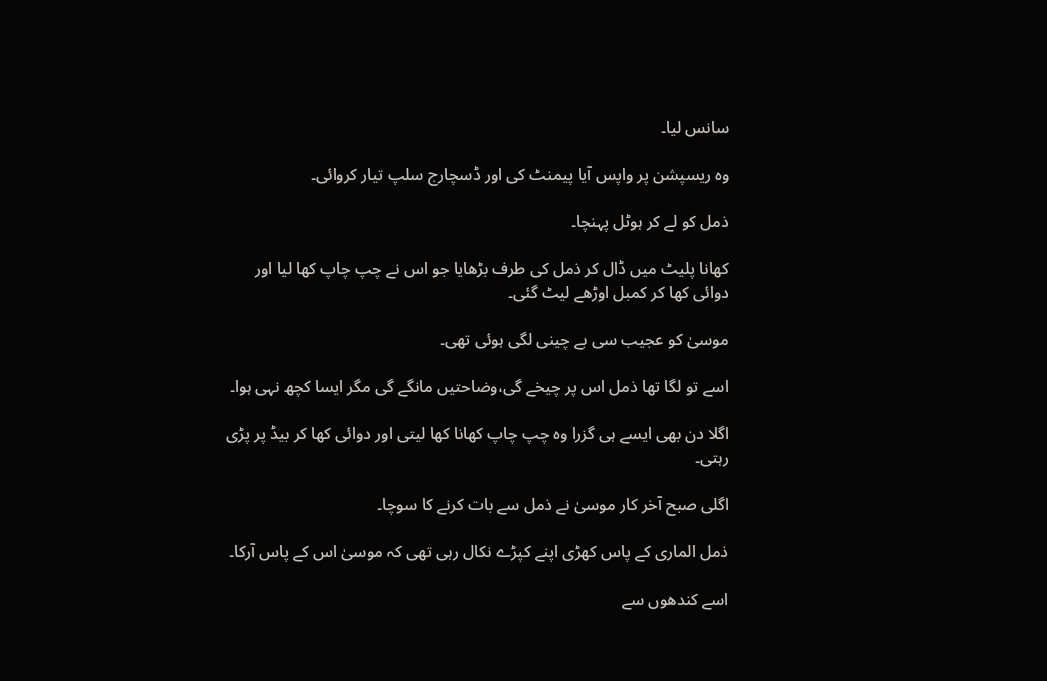سانس لیا۔

وہ ریسپشن پر واپس آیا پیمنٹ کی اور ڈسچارج سلپ تیار کروائی۔

ذمل کو لے کر ہوٹل پہنچا۔

کھانا پلیٹ میں ڈال کر ذمل کی طرف بڑھایا جو اس نے چپ چاپ کھا لیا اور دوائی کھا کر کمبل اوڑھے لیٹ گئی۔

موسیٰ کو عجیب سی بے چینی لگی ہوئی تھی۔

اسے تو لگا تھا ذمل اس پر چیخے گی،وضاحتیں مانگے گی مگر ایسا کچھ نہی ہوا۔

اگلا دن بھی ایسے ہی گزرا وہ چپ چاپ کھانا کھا لیتی اور دوائی کھا کر بیڈ پر پڑی رہتی۔

اگلی صبح آخر کار موسیٰ نے ذمل سے بات کرنے کا سوچا۔

ذمل الماری کے پاس کھڑی اپنے کپڑے نکال رہی تھی کہ موسیٰ اس کے پاس آرکا۔

اسے کندھوں سے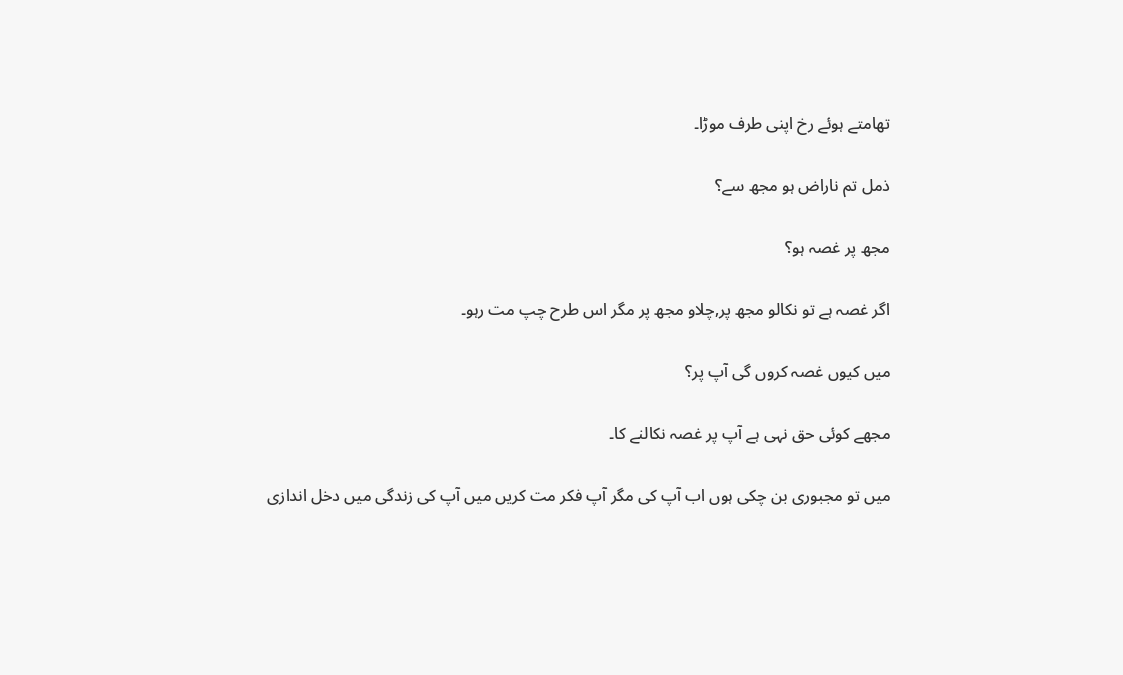تھامتے ہوئے رخ اپنی طرف موڑا۔

ذمل تم ناراض ہو مجھ سے؟

مجھ پر غصہ ہو؟

اگر غصہ ہے تو نکالو مجھ پر,چلاو مجھ پر مگر اس طرح چپ مت رہو۔

میں کیوں غصہ کروں گی آپ پر؟

مجھے کوئی حق نہی ہے آپ پر غصہ نکالنے کا۔

میں تو مجبوری بن چکی ہوں اب آپ کی مگر آپ فکر مت کریں میں آپ کی زندگی میں دخل اندازی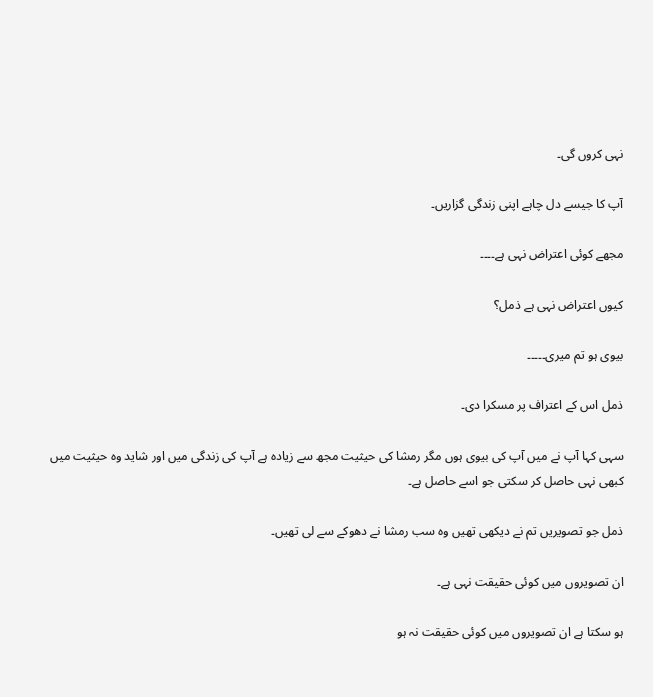نہی کروں گی۔

آپ کا جیسے دل چاہے اپنی زندگی گزاریں۔

مجھے کوئی اعتراض نہی ہے۔۔۔۔

کیوں اعتراض نہی ہے ذمل؟

بیوی ہو تم میری۔۔۔۔۔

ذمل اس کے اعتراف پر مسکرا دی۔

سہی کہا آپ نے میں آپ کی بیوی ہوں مگر رمشا کی حیثیت مجھ سے زیادہ ہے آپ کی زندگی میں اور شاید وہ حیثیت میں کبھی نہی حاصل کر سکتی جو اسے حاصل ہے۔

ذمل جو تصویریں تم نے دیکھی تھیں وہ سب رمشا نے دھوکے سے لی تھیں۔

ان تصویروں میں کوئی حقیقت نہی ہے۔

ہو سکتا ہے ان تصویروں میں کوئی حقیقت نہ ہو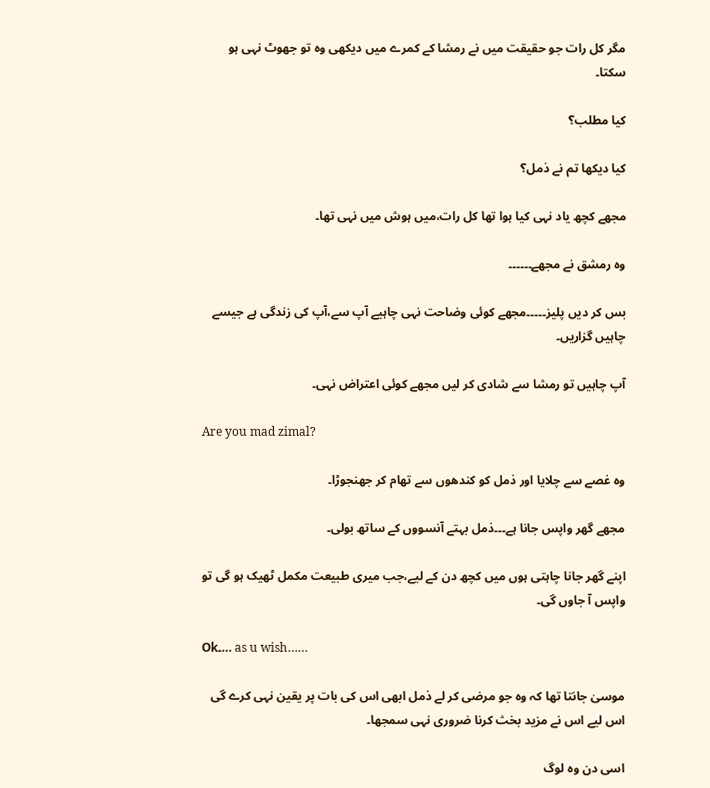مگر کل رات جو حقیقت میں نے رمشا کے کمرے میں دیکھی وہ تو جھوٹ نہی ہو سکتا۔

کیا مطلب؟

کیا دیکھا تم نے ذمل؟

مجھے کچھ یاد نہی کیا ہوا تھا کل رات،میں ہوش میں نہی تھا۔

وہ رمشق نے مجھے۔۔۔۔۔۔

بس کر دیں پلیز۔۔۔۔۔مجھے کوئی وضاحت نہی چاہیے آپ سے،آپ کی زندگی ہے جیسے چاہیں گزاریں۔

آپ چاہیں تو رمشا سے شادی کر لیں مجھے کوئی اعتراض نہی۔

Are you mad zimal?

وہ غصے سے چلایا اور ذمل کو کندھوں سے تھام کر جھنجوڑا۔

مجھے گھر واپس جانا ہے۔۔۔ذمل بہتے آنسووں کے ساتھ بولی۔

اپنے گھر جانا چاہتی ہوں میں کچھ دن کے لیے،جب میری طبیعت مکمل ٹھیک ہو گی تو واپس آ جاوں گی۔

Ok۔… as u wish……

موسیٰ جانتا تھا کہ وہ جو مرضی کر لے ذمل ابھی اس کی بات پر یقین نہی کرے گی اس لیے اس نے مزید بخث کرنا ضروری نہی سمجھا۔

اسی دن وہ لوگ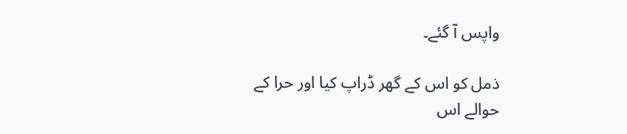واپس آ گئے۔

ذمل کو اس کے گھر ڈراپ کیا اور حرا کے حوالے اس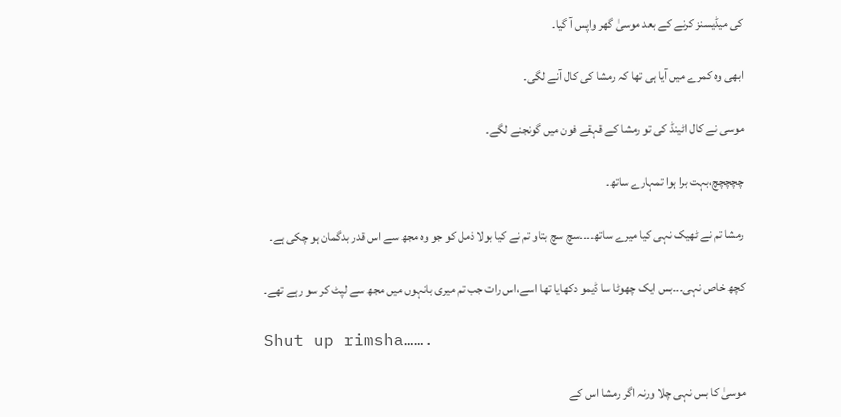کی میڈیسنز کرنے کے بعد موسیٰ گھر واپس آ گیا۔

ابھی وہ کمرے میں آیا ہی تھا کہ رمشا کی کال آنے لگی۔

موسی نے کال اٹینڈ کی تو رمشا کے قہقے فون میں گونجنے لگے۔

چچچچچ،بہت برا ہوا تمہارے ساتھ۔

رمشا تم نے ٹھیک نہی کیا میرے ساتھ۔۔۔۔سچ سچ بتاو تم نے کیا بولا ذمل کو جو وہ مجھ سے اس قدر بدگمان ہو چکی ہے۔

کچھ خاص نہی۔۔۔بس ایک چھوٹا سا ڈیمو دکھایا تھا اسے،اس رات جب تم میری بانہوں میں مجھ سے لپٹ کر سو رہے تھے۔

Shut up rimsha…….

موسیٰ کا بس نہی چلا ورنہ اگر رمشا اس کے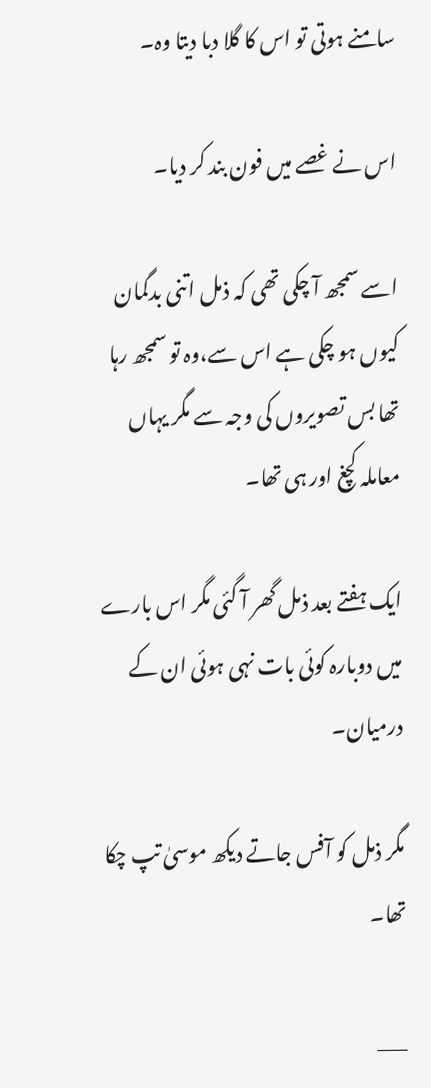سامنے ہوتی تو اس کا گلا دبا دیتا وہ۔

اس نے غصے میں فون بند کر دیا۔

اسے سمجھ آ چکی تھی کہ ذمل اتنی بدگمان کیوں ہو چکی ہے اس سے،وہ تو سمجھ رہا تھا بس تصویروں کی وجہ سے مگر یہاں معاملہ کچغ اور ہی تھا۔

ایک ہفتے بعد ذمل گھر آ گئی مگر اس بارے میں دوبارہ کوئی بات نہی ہوئی ان کے درمیان۔

مگر ذمل کو آفس جاتے دیکھ موسیٰ تپ چکا تھا۔

___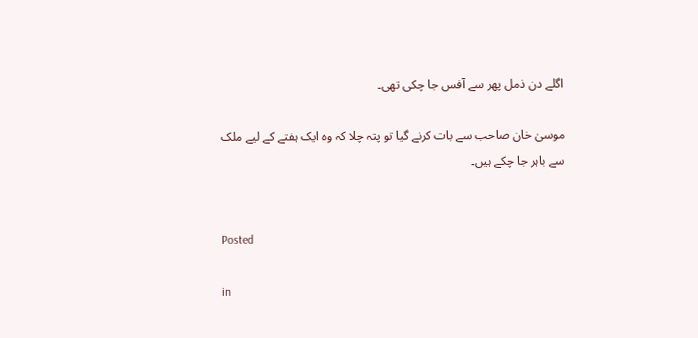اگلے دن ذمل پھر سے آفس جا چکی تھی۔

موسیٰ خان صاحب سے بات کرنے گیا تو پتہ چلا کہ وہ ایک ہفتے کے لیے ملک سے باہر جا چکے ہیں۔


Posted

in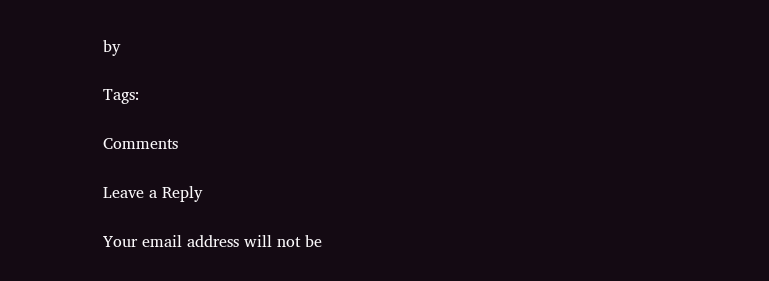by

Tags:

Comments

Leave a Reply

Your email address will not be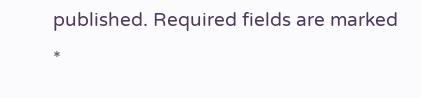published. Required fields are marked *